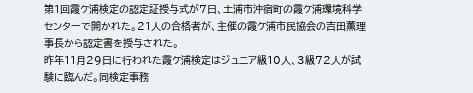第1回霞ケ浦検定の認定証授与式が7日、土浦市沖宿町の霞ケ浦環境科学センターで開かれた。21人の合格者が、主催の霞ケ浦市民協会の吉田薫理事長から認定書を授与された。
昨年11月29日に行われた霞ケ浦検定はジュニア級10人、3級72人が試験に臨んだ。同検定事務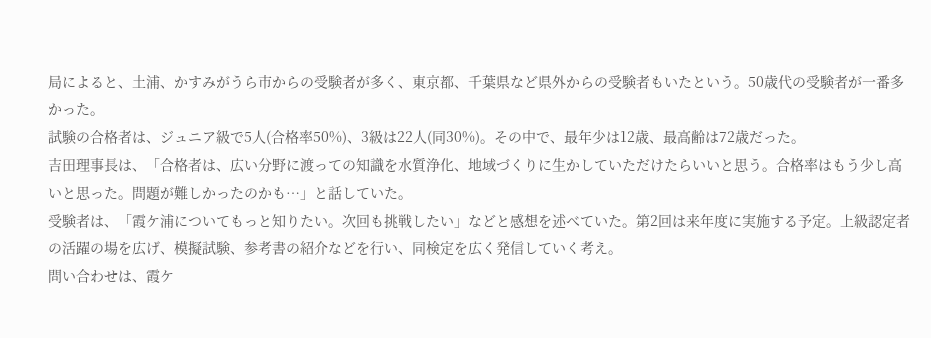局によると、土浦、かすみがうら市からの受験者が多く、東京都、千葉県など県外からの受験者もいたという。50歳代の受験者が一番多かった。
試験の合格者は、ジュニア級で5人(合格率50%)、3級は22人(同30%)。その中で、最年少は12歳、最高齢は72歳だった。
吉田理事長は、「合格者は、広い分野に渡っての知識を水質浄化、地域づくりに生かしていただけたらいいと思う。合格率はもう少し高いと思った。問題が難しかったのかも…」と話していた。
受験者は、「霞ケ浦についてもっと知りたい。次回も挑戦したい」などと感想を述べていた。第2回は来年度に実施する予定。上級認定者の活躍の場を広げ、模擬試験、参考書の紹介などを行い、同検定を広く発信していく考え。
問い合わせは、霞ケ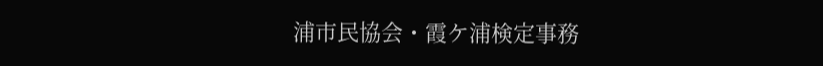浦市民協会・霞ケ浦検定事務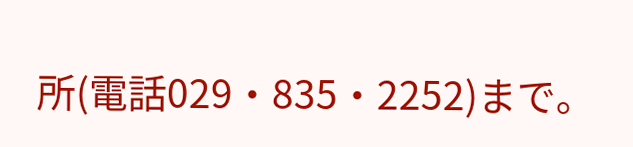所(電話029・835・2252)まで。